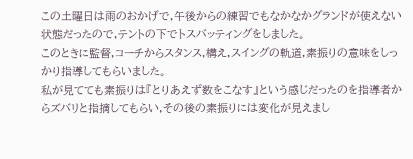この土曜日は雨のおかげで,午後からの練習でもなかなかグランドが使えない状態だったので,テントの下でトスバッティングをしました。
このときに監督,コーチからスタンス,構え,スイングの軌道,素振りの意味をしっかり指導してもらいました。
私が見てても素振りは『とりあえず数をこなす』という感じだったのを指導者からズバリと指摘してもらい,その後の素振りには変化が見えまし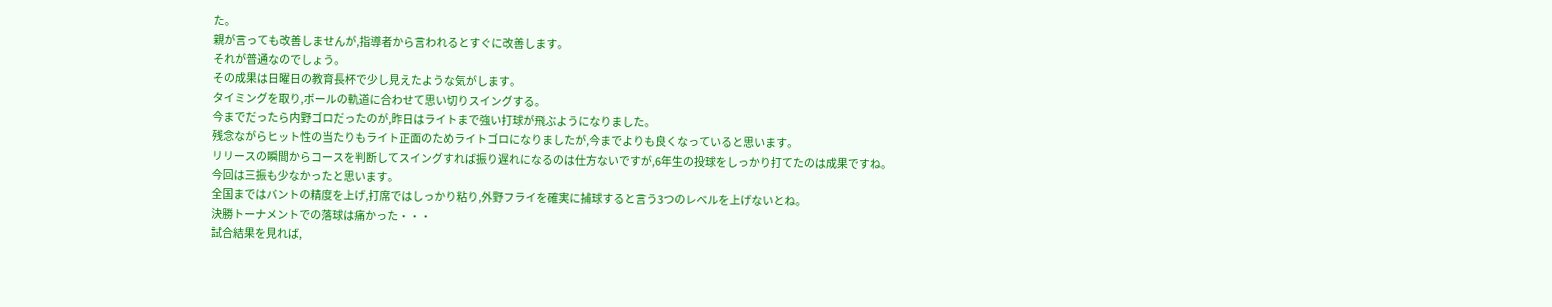た。
親が言っても改善しませんが,指導者から言われるとすぐに改善します。
それが普通なのでしょう。
その成果は日曜日の教育長杯で少し見えたような気がします。
タイミングを取り,ボールの軌道に合わせて思い切りスイングする。
今までだったら内野ゴロだったのが,昨日はライトまで強い打球が飛ぶようになりました。
残念ながらヒット性の当たりもライト正面のためライトゴロになりましたが,今までよりも良くなっていると思います。
リリースの瞬間からコースを判断してスイングすれば振り遅れになるのは仕方ないですが,6年生の投球をしっかり打てたのは成果ですね。
今回は三振も少なかったと思います。
全国まではバントの精度を上げ,打席ではしっかり粘り,外野フライを確実に捕球すると言う3つのレベルを上げないとね。
決勝トーナメントでの落球は痛かった・・・
試合結果を見れば,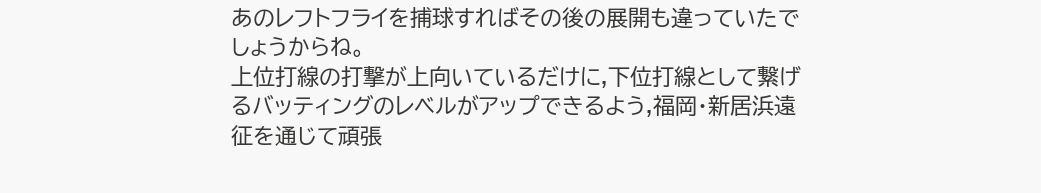あのレフトフライを捕球すればその後の展開も違っていたでしょうからね。
上位打線の打撃が上向いているだけに,下位打線として繋げるバッティングのレベルがアップできるよう,福岡・新居浜遠征を通じて頑張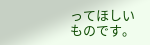ってほしいものです。